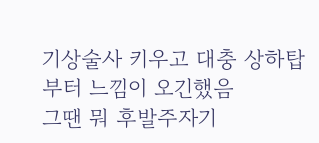기상술사 키우고 대충 상하탑부터 느낌이 오긴했음
그땐 뭐 후발주자기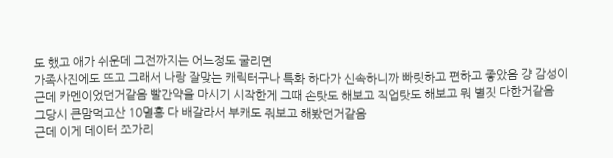도 했고 애가 쉬운데 그전까지는 어느정도 굴리면
가족사진에도 뜨고 그래서 나랑 잘맞는 캐릭터구나 특화 하다가 신속하니까 빠릿하고 편하고 좋았음 걍 감성이
근데 카멘이었던거같음 빨간약을 마시기 시작한게 그때 손탓도 해보고 직업탓도 해보고 뭐 별짓 다한거같음
그당시 큰맘먹고산 10멸홍 다 배갈라서 부캐도 줘보고 해봤던거같음
근데 이게 데이터 쪼가리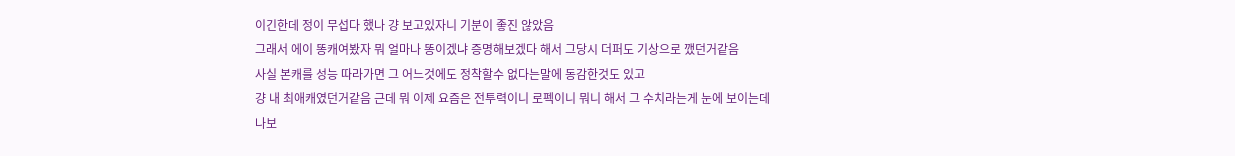이긴한데 정이 무섭다 했나 걍 보고있자니 기분이 좋진 않았음
그래서 에이 똥캐여봤자 뭐 얼마나 똥이겠냐 증명해보겠다 해서 그당시 더퍼도 기상으로 깼던거같음
사실 본캐를 성능 따라가면 그 어느것에도 정착할수 없다는말에 동감한것도 있고
걍 내 최애캐였던거같음 근데 뭐 이제 요즘은 전투력이니 로펙이니 뭐니 해서 그 수치라는게 눈에 보이는데
나보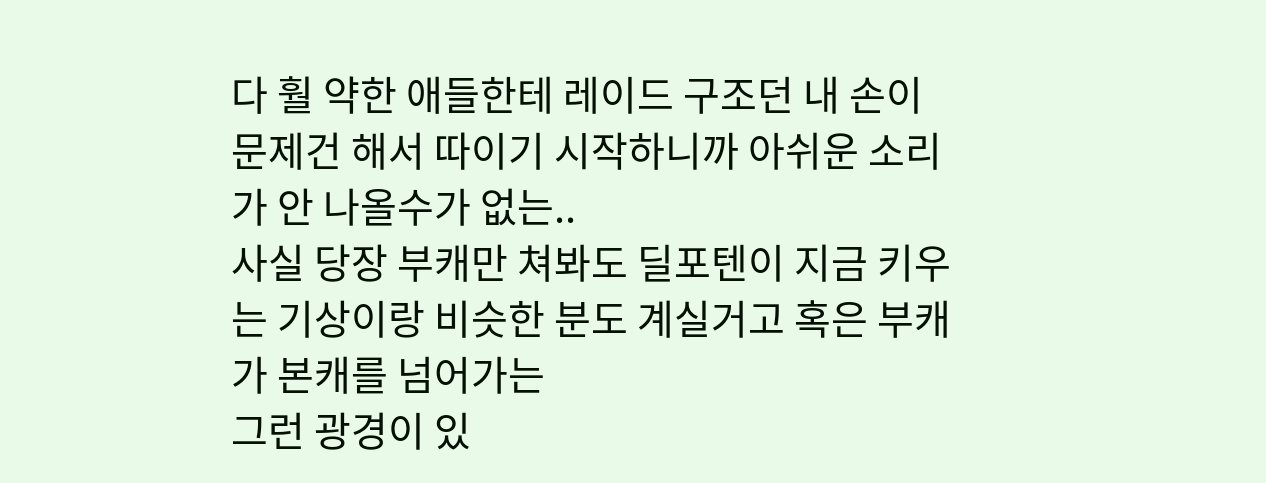다 훨 약한 애들한테 레이드 구조던 내 손이 문제건 해서 따이기 시작하니까 아쉬운 소리가 안 나올수가 없는..
사실 당장 부캐만 쳐봐도 딜포텐이 지금 키우는 기상이랑 비슷한 분도 계실거고 혹은 부캐가 본캐를 넘어가는
그런 광경이 있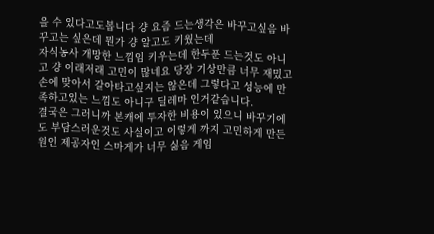을 수 있다고도봅니다 걍 요즘 드는생각은 바꾸고싶음 바꾸고는 싶은데 뭔가 걍 알고도 키웠는데
자식농사 개망한 느낌임 키우는데 한두푼 드는것도 아니고 걍 이래저래 고민이 많네요 당장 기상만큼 너무 재밌고
손에 맞아서 갈아타고싶지는 않은데 그렇다고 성능에 만족하고있는 느낌도 아니구 딜레마 인거같습니다.
결국은 그러니까 본캐에 투자한 비용이 있으니 바꾸기에도 부담스러운것도 사실이고 이렇게 까지 고민하게 만든 원인 제공자인 스마게가 너무 싫음 게임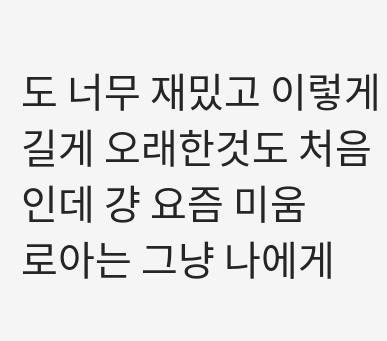도 너무 재밌고 이렇게 길게 오래한것도 처음인데 걍 요즘 미움
로아는 그냥 나에게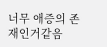너무 애증의 존재인거같음